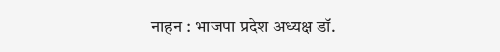नाहन : भाजपा प्रदेश अध्यक्ष डॉ.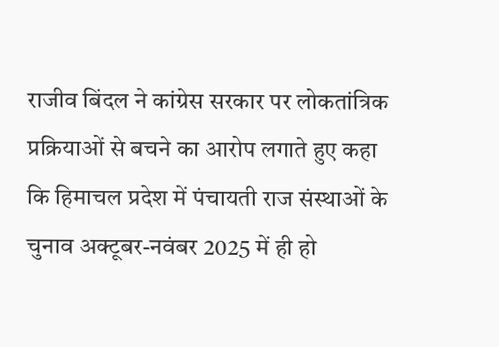राजीव बिंदल ने कांग्रेस सरकार पर लोकतांत्रिक प्रक्रियाओं से बचने का आरोप लगाते हुए कहा कि हिमाचल प्रदेश में पंचायती राज संस्थाओं के चुनाव अक्टूबर-नवंबर 2025 में ही हो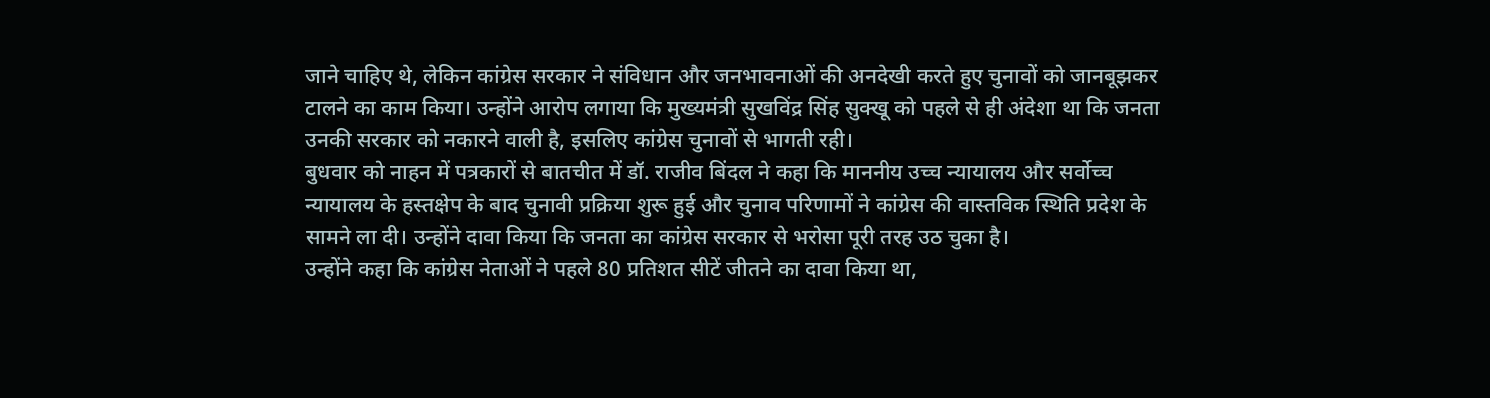जाने चाहिए थे, लेकिन कांग्रेस सरकार ने संविधान और जनभावनाओं की अनदेखी करते हुए चुनावों को जानबूझकर टालने का काम किया। उन्होंने आरोप लगाया कि मुख्यमंत्री सुखविंद्र सिंह सुक्खू को पहले से ही अंदेशा था कि जनता उनकी सरकार को नकारने वाली है, इसलिए कांग्रेस चुनावों से भागती रही।
बुधवार को नाहन में पत्रकारों से बातचीत में डॉ. राजीव बिंदल ने कहा कि माननीय उच्च न्यायालय और सर्वोच्च न्यायालय के हस्तक्षेप के बाद चुनावी प्रक्रिया शुरू हुई और चुनाव परिणामों ने कांग्रेस की वास्तविक स्थिति प्रदेश के सामने ला दी। उन्होंने दावा किया कि जनता का कांग्रेस सरकार से भरोसा पूरी तरह उठ चुका है।
उन्होंने कहा कि कांग्रेस नेताओं ने पहले 80 प्रतिशत सीटें जीतने का दावा किया था,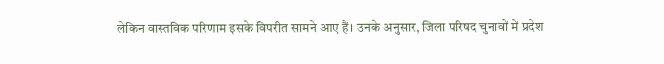लेकिन वास्तविक परिणाम इसके विपरीत सामने आए हैं। उनके अनुसार, जिला परिषद चुनावों में प्रदेश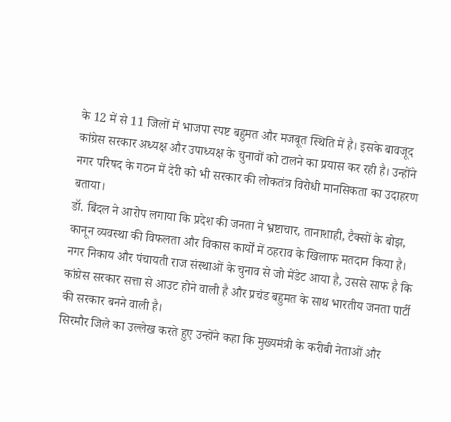के 12 में से 11 जिलों में भाजपा स्पष्ट बहुमत और मजबूत स्थिति में है। इसके बावजूद कांग्रेस सरकार अध्यक्ष और उपाध्यक्ष के चुनावों को टालने का प्रयास कर रही है। उन्होंने नगर परिषद के गठन में देरी को भी सरकार की लोकतंत्र विरोधी मानसिकता का उदाहरण बताया।
डॉ. बिंदल ने आरोप लगाया कि प्रदेश की जनता ने भ्रष्टाचार, तानाशाही, टैक्सों के बोझ, कानून व्यवस्था की विफलता और विकास कार्यों में ठहराव के खिलाफ मतदान किया है। नगर निकाय और पंचायती राज संस्थाओं के चुनाव से जो मेंडेट आया है, उससे साफ है कि कांग्रेस सरकार सत्ता से आउट होने वाली है और प्रचंड बहुमत के साथ भारतीय जनता पार्टी की सरकार बनने वाली है।
सिरमौर जिले का उल्लेख करते हुए उन्होंने कहा कि मुख्यमंत्री के करीबी नेताओं और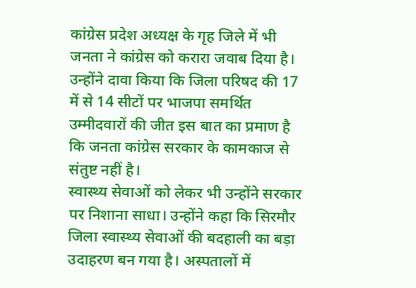कांग्रेस प्रदेश अध्यक्ष के गृह जिले में भी जनता ने कांग्रेस को करारा जवाब दिया है। उन्होंने दावा किया कि जिला परिषद की 17 में से 14 सीटों पर भाजपा समर्थित उम्मीदवारों की जीत इस बात का प्रमाण है कि जनता कांग्रेस सरकार के कामकाज से संतुष्ट नहीं है।
स्वास्थ्य सेवाओं को लेकर भी उन्होंने सरकार पर निशाना साधा। उन्होंने कहा कि सिरमौर जिला स्वास्थ्य सेवाओं की बदहाली का बड़ा उदाहरण बन गया है। अस्पतालों में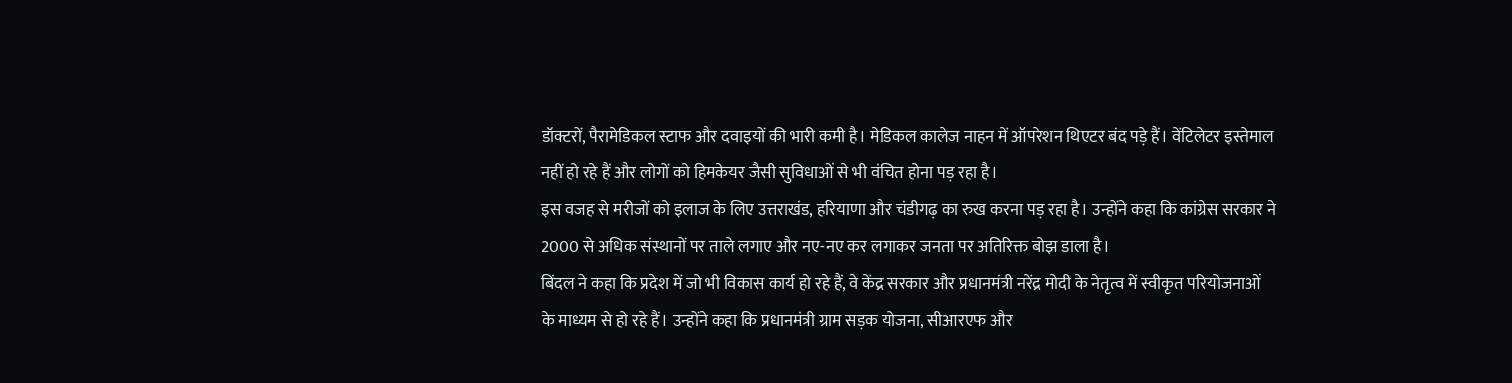डॉक्टरों, पैरामेडिकल स्टाफ और दवाइयों की भारी कमी है। मेडिकल कालेज नाहन में ऑपरेशन थिएटर बंद पड़े हैं। वेंटिलेटर इस्तेमाल नहीं हो रहे हैं और लोगों को हिमकेयर जैसी सुविधाओं से भी वंचित होना पड़ रहा है।
इस वजह से मरीजों को इलाज के लिए उत्तराखंड, हरियाणा और चंडीगढ़ का रुख करना पड़ रहा है। उन्होंने कहा कि कांग्रेस सरकार ने 2000 से अधिक संस्थानों पर ताले लगाए और नए-नए कर लगाकर जनता पर अतिरिक्त बोझ डाला है।
बिंदल ने कहा कि प्रदेश में जो भी विकास कार्य हो रहे हैं, वे केंद्र सरकार और प्रधानमंत्री नरेंद्र मोदी के नेतृत्व में स्वीकृत परियोजनाओं के माध्यम से हो रहे हैं। उन्होंने कहा कि प्रधानमंत्री ग्राम सड़क योजना, सीआरएफ और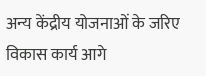अन्य केंद्रीय योजनाओं के जरिए विकास कार्य आगे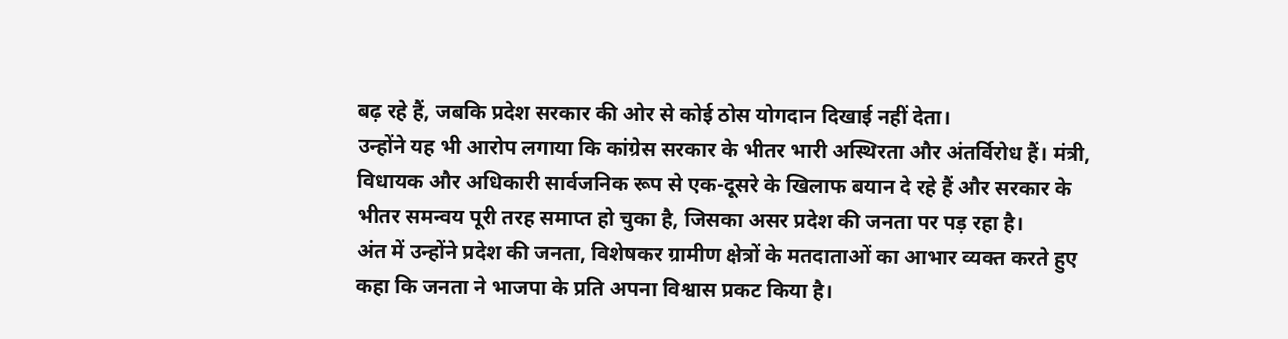बढ़ रहे हैं, जबकि प्रदेश सरकार की ओर से कोई ठोस योगदान दिखाई नहीं देता।
उन्होंने यह भी आरोप लगाया कि कांग्रेस सरकार के भीतर भारी अस्थिरता और अंतर्विरोध हैं। मंत्री, विधायक और अधिकारी सार्वजनिक रूप से एक-दूसरे के खिलाफ बयान दे रहे हैं और सरकार के भीतर समन्वय पूरी तरह समाप्त हो चुका है, जिसका असर प्रदेश की जनता पर पड़ रहा है।
अंत में उन्होंने प्रदेश की जनता, विशेषकर ग्रामीण क्षेत्रों के मतदाताओं का आभार व्यक्त करते हुए कहा कि जनता ने भाजपा के प्रति अपना विश्वास प्रकट किया है।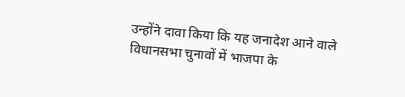उन्होंने दावा किया कि यह जनादेश आने वाले विधानसभा चुनावों में भाजपा के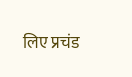लिए प्रचंड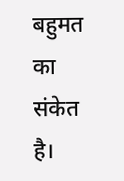बहुमत का संकेत है।